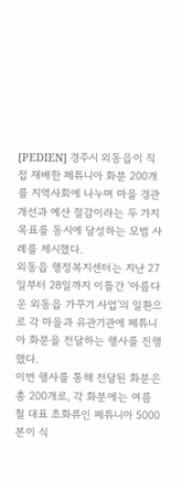[PEDIEN] 경주시 외동읍이 직접 재배한 페튜니아 화분 200개를 지역사회에 나누며 마을 경관 개선과 예산 절감이라는 두 가지 목표를 동시에 달성하는 모범 사례를 제시했다.
외동읍 행정복지센터는 지난 27일부터 28일까지 이틀간 '아름다운 외동읍 가꾸기 사업'의 일환으로 각 마을과 유관기관에 페튜니아 화분을 전달하는 행사를 진행했다.
이번 행사를 통해 전달된 화분은 총 200개로, 각 화분에는 여름철 대표 초화류인 페튜니아 5000본이 식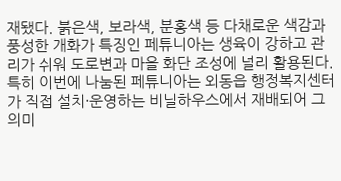재됐다. 붉은색, 보라색, 분홍색 등 다채로운 색감과 풍성한 개화가 특징인 페튜니아는 생육이 강하고 관리가 쉬워 도로변과 마을 화단 조성에 널리 활용된다.
특히 이번에 나눔된 페튜니아는 외동읍 행정복지센터가 직접 설치·운영하는 비닐하우스에서 재배되어 그 의미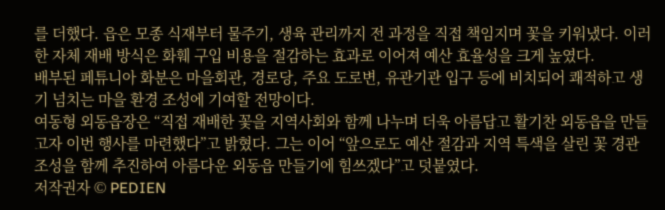를 더했다. 읍은 모종 식재부터 물주기, 생육 관리까지 전 과정을 직접 책임지며 꽃을 키워냈다. 이러한 자체 재배 방식은 화훼 구입 비용을 절감하는 효과로 이어져 예산 효율성을 크게 높였다.
배부된 페튜니아 화분은 마을회관, 경로당, 주요 도로변, 유관기관 입구 등에 비치되어 쾌적하고 생기 넘치는 마을 환경 조성에 기여할 전망이다.
여동형 외동읍장은 “직접 재배한 꽃을 지역사회와 함께 나누며 더욱 아름답고 활기찬 외동읍을 만들고자 이번 행사를 마련했다”고 밝혔다. 그는 이어 “앞으로도 예산 절감과 지역 특색을 살린 꽃 경관 조성을 함께 추진하여 아름다운 외동읍 만들기에 힘쓰겠다”고 덧붙였다.
저작권자 © PEDIEN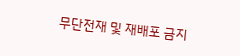무단전재 및 재배포 금지